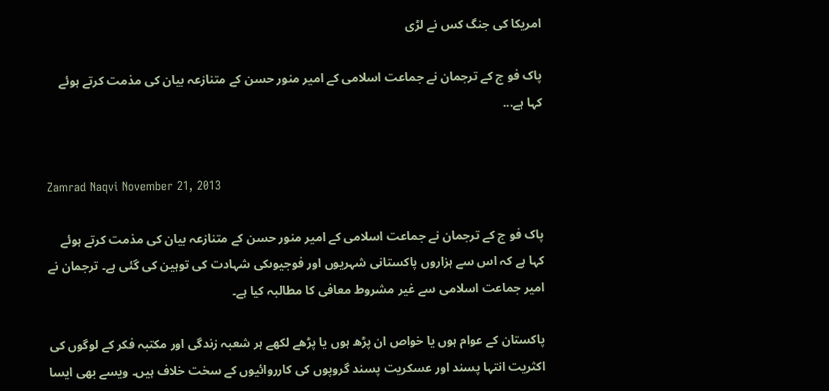امریکا کی جنگ کس نے لڑی

پاک فو ج کے ترجمان نے جماعت اسلامی کے امیر منور حسن کے متنازعہ بیان کی مذمت کرتے ہوئے کہا ہے...


Zamrad Naqvi November 21, 2013

پاک فو ج کے ترجمان نے جماعت اسلامی کے امیر منور حسن کے متنازعہ بیان کی مذمت کرتے ہوئے کہا ہے کہ اس سے ہزاروں پاکستانی شہریوں اور فوجیوںکی شہادت کی توہین کی گئی ہے۔ ترجمان نے امیر جماعت اسلامی سے غیر مشروط معافی کا مطالبہ کیا ہے۔

پاکستان کے عوام ہوں یا خواص ان پڑھ ہوں یا پڑھے لکھے ہر شعبہ زندگی اور مکتبہ فکر کے لوگوں کی اکثریت انتہا پسند اور عسکریت پسند گروپوں کی کارروائیوں کے سخت خلاف ہیں۔ ویسے بھی ایسا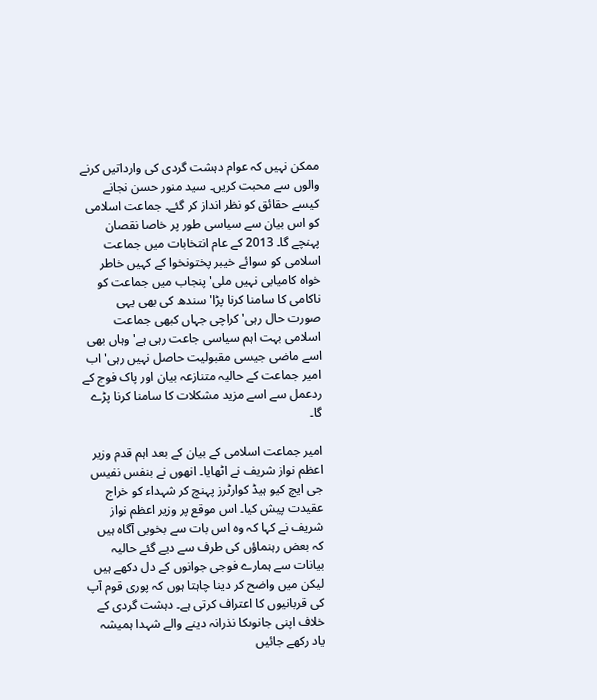ممکن نہیں کہ عوام دہشت گردی کی وارداتیں کرنے والوں سے محبت کریں۔ سید منور حسن نجانے کیسے حقائق کو نظر انداز کر گئے۔ جماعت اسلامی کو اس بیان سے سیاسی طور پر خاصا نقصان پہنچے گا۔ 2013 کے عام انتخابات میں جماعت اسلامی کو سوائے خیبر پختونخوا کے کہیں خاطر خواہ کامیابی نہیں ملی' پنجاب میں جماعت کو ناکامی کا سامنا کرنا پڑا' سندھ کی بھی یہی صورت حال رہی' کراچی جہاں کبھی جماعت اسلامی بہت اہم سیاسی جاعت رہی ہے' وہاں بھی اسے ماضی جیسی مقبولیت حاصل نہیں رہی' اب امیر جماعت کے حالیہ متنازعہ بیان اور پاک فوج کے ردعمل سے اسے مزید مشکلات کا سامنا کرنا پڑے گا۔

امیر جماعت اسلامی کے بیان کے بعد اہم قدم وزیر اعظم نواز شریف نے اٹھایا۔ انھوں نے بنفس نفیس جی ایچ کیو ہیڈ کوارٹرز پہنچ کر شہداء کو خراج عقیدت پیش کیا۔ اس موقع پر وزیر اعظم نواز شریف نے کہا کہ وہ اس بات سے بخوبی آگاہ ہیں کہ بعض رہنماؤں کی طرف سے دیے گئے حالیہ بیانات سے ہمارے فوجی جوانوں کے دل دکھے ہیں لیکن میں واضح کر دینا چاہتا ہوں کہ پوری قوم آپ کی قربانیوں کا اعتراف کرتی ہے۔ دہشت گردی کے خلاف اپنی جانوںکا نذرانہ دینے والے شہدا ہمیشہ یاد رکھے جائیں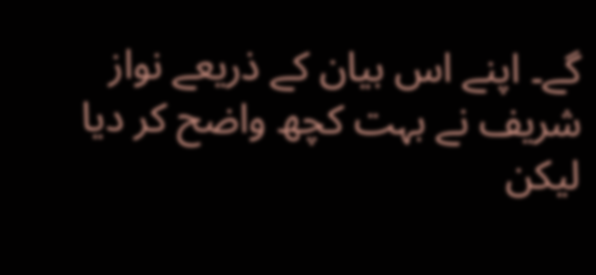گے۔ اپنے اس بیان کے ذریعے نواز شریف نے بہت کچھ واضح کر دیا لیکن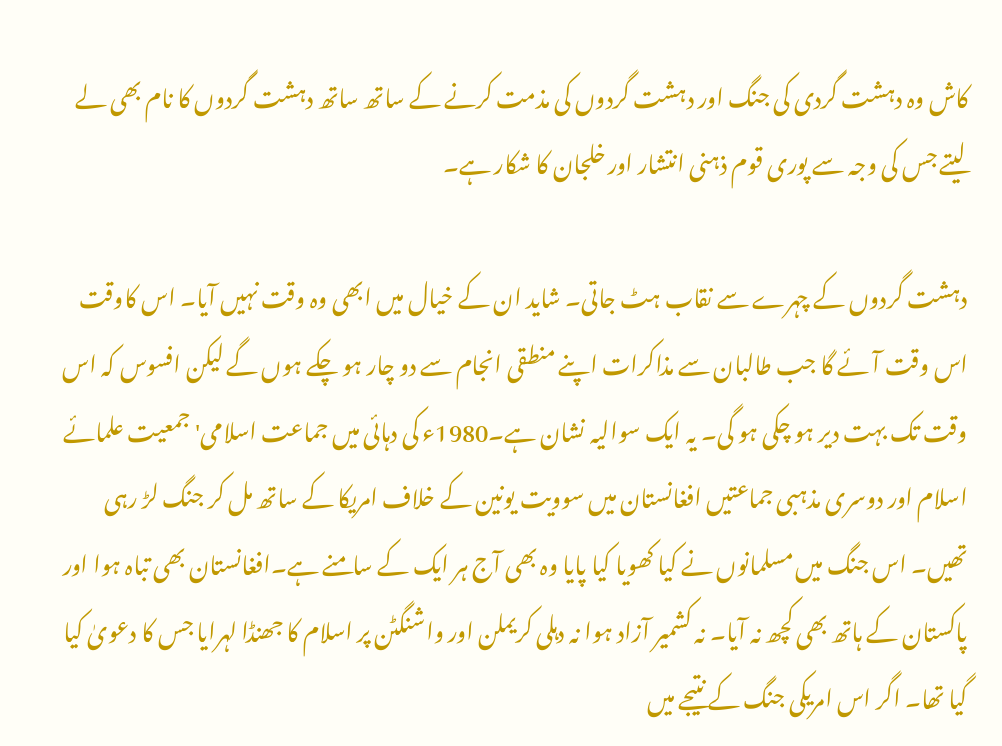کاش وہ دہشت گردی کی جنگ اور دہشت گردوں کی مذمت کرنے کے ساتھ ساتھ دہشت گردوں کا نام بھی لے لیتے جس کی وجہ سے پوری قوم ذہنی انتشار اور خلجان کا شکار ہے۔

دہشت گردوں کے چہرے سے نقاب ہٹ جاتی۔ شاید ان کے خیال میں ابھی وہ وقت نہیں آیا۔ اس کاوقت اس وقت آئے گا جب طالبان سے مذاکرات اپنے منطقی انجام سے دو چار ہو چکے ہوں گے لیکن افسوس کہ اس وقت تک بہت دیر ہو چکی ہو گی۔ یہ ایک سوالیہ نشان ہے۔1980ء کی دہائی میں جماعت اسلامی' جمعیت علمائے اسلام اور دوسری مذہبی جماعتیں افغانستان میں سوویت یونین کے خلاف امریکا کے ساتھ مل کر جنگ لڑ رہی تھیں۔ اس جنگ میں مسلمانوں نے کیا کھویا کیا پایا وہ بھی آج ہر ایک کے سامنے ہے۔افغانستان بھی تباہ ہوا اور پاکستان کے ہاتھ بھی کچھ نہ آیا۔ نہ کشمیر آزاد ہوا نہ دہلی کریملن اور واشنگٹن پر اسلام کا جھنڈا لہرایا جس کا دعویٰ کیا گیا تھا۔ اگر اس امریکی جنگ کے نتیجے میں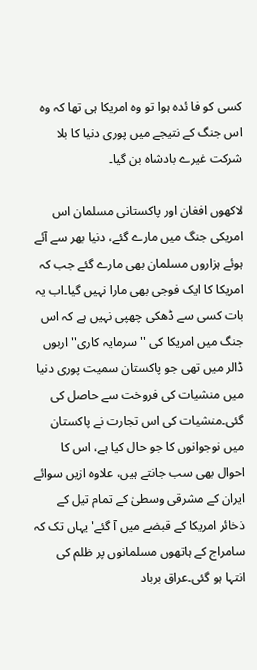کسی کو فا ئدہ ہوا تو وہ امریکا ہی تھا کہ وہ اس جنگ کے نتیجے میں پوری دنیا کا بلا شرکت غیرے بادشاہ بن گیا۔

لاکھوں افغان اور پاکستانی مسلمان اس امریکی جنگ میں مارے گئے، دنیا بھر سے آئے ہوئے ہزاروں مسلمان بھی مارے گئے جب کہ امریکا کا ایک فوجی بھی مارا نہیں گیا۔اب یہ بات کسی سے ڈھکی چھپی نہیں ہے کہ اس جنگ میں امریکا کی ''سرمایہ کاری'' اربوں ڈالر میں تھی جو پاکستان سمیت پوری دنیا میں منشیات کی فروخت سے حاصل کی گئی۔منشیات کی اس تجارت نے پاکستان میں نوجوانوں کا جو حال کیا ہے، اس کا احوال بھی سب جانتے ہیں، علاوہ ازیں سوائے ایران کے مشرقی وسطیٰ کے تمام تیل کے ذخائر امریکا کے قبضے میں آ گئے' یہاں تک کہ سامراج کے ہاتھوں مسلمانوں پر ظلم کی انتہا ہو گئی۔عراق برباد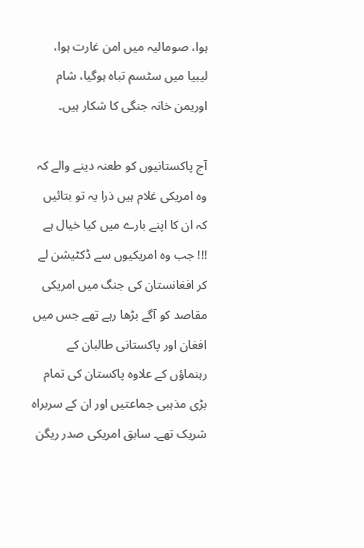ہوا، صومالیہ میں امن غارت ہوا، لیبیا میں سٹسم تباہ ہوگیا، شام اوریمن خانہ جنگی کا شکار ہیں۔

آج پاکستانیوں کو طعنہ دینے والے کہ وہ امریکی غلام ہیں ذرا یہ تو بتائیں کہ ان کا اپنے بارے میں کیا خیال ہے !!! جب وہ امریکیوں سے ڈکٹیشن لے کر افغانستان کی جنگ میں امریکی مقاصد کو آگے بڑھا رہے تھے جس میں افغان اور پاکستانی طالبان کے رہنماؤں کے علاوہ پاکستان کی تمام بڑی مذہبی جماعتیں اور ان کے سربراہ شریک تھے۔ سابق امریکی صدر ریگن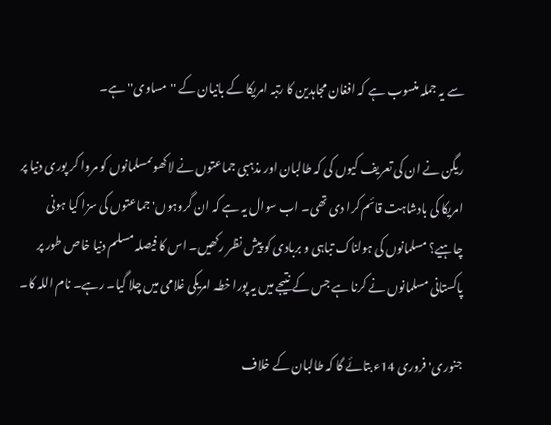سے یہ جملہ منسوب ہے کہ افغان مجاہدین کا رتبہ امریکا کے بانیان کے ''مساوی'' ہے۔

ریگن نے ان کی تعریف کیوں کی کہ طالبان اور مذہبی جماعتوں نے لاکھوںمسلمانوں کو مروا کر پوری دنیا پر امریکا کی بادشاہت قائم کرا دی تھی۔ اب سوال یہ ہے کہ ان گروہوں' جماعتوں کی سزا کیا ہونی چاہیے؟ مسلمانوں کی ہولناک تباہی و بربادی کو پیش نظر رکھیں۔ اس کا فیصلہ مسلم دنیا خاص طور پر پاکستانی مسلمانوں نے کرنا ہے جس کے نتیجے میں یہ پورا خطہ امریکی غلامی میں چلا گیا۔ رہے۔ نام اللہ کا۔

جنوری' فروری 14ء بتائے گا کہ طالبان کے خلاف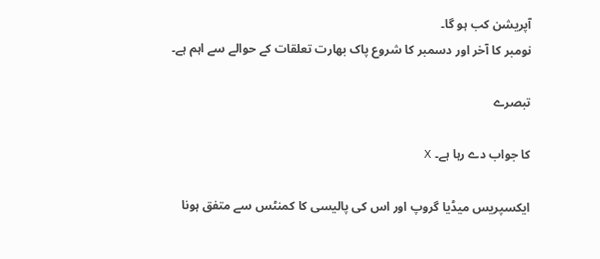آپریشن کب ہو گا۔
نومبر کا آخر اور دسمبر کا شروع پاک بھارت تعلقات کے حوالے سے اہم ہے۔

تبصرے

کا جواب دے رہا ہے۔ X

ایکسپریس میڈیا گروپ اور اس کی پالیسی کا کمنٹس سے متفق ہونا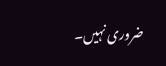ضروری نہیں۔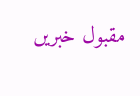مقبول خبریں